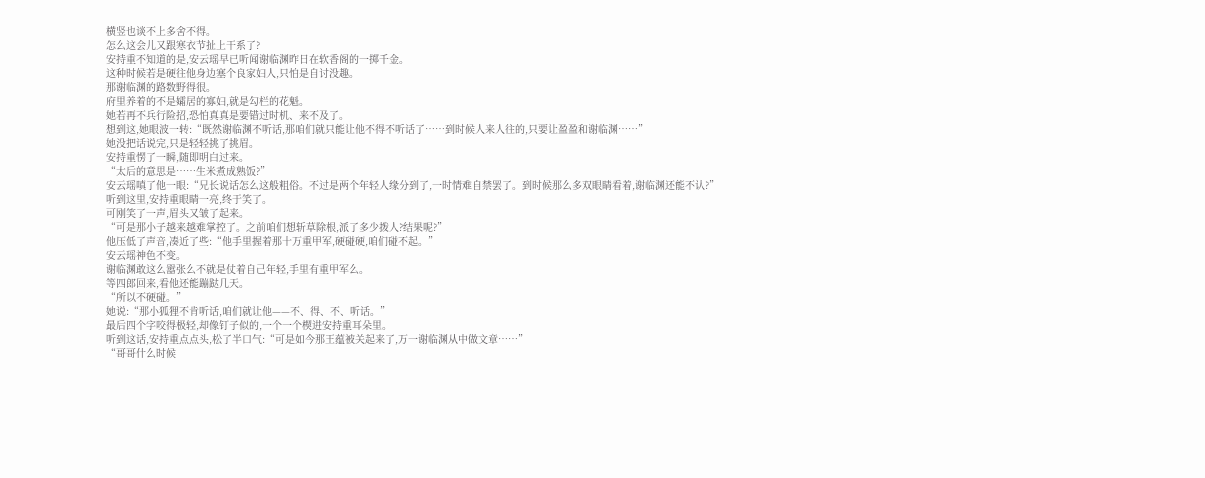横竖也谈不上多舍不得。
怎么这会儿又跟寒衣节扯上干系了?
安持重不知道的是,安云瑶早已听闻谢临渊昨日在软香阁的一掷千金。
这种时候若是硬往他身边塞个良家妇人,只怕是自讨没趣。
那谢临渊的路数野得很。
府里养着的不是孀居的寡妇,就是勾栏的花魁。
她若再不兵行险招,恐怕真真是要错过时机、来不及了。
想到这,她眼波一转:“既然谢临渊不听话,那咱们就只能让他不得不听话了……到时候人来人往的,只要让盈盈和谢临渊……”
她没把话说完,只是轻轻挑了挑眉。
安持重愣了一瞬,随即明白过来。
“太后的意思是……生米煮成熟饭?”
安云瑶嗔了他一眼:“兄长说话怎么这般粗俗。不过是两个年轻人缘分到了,一时情难自禁罢了。到时候那么多双眼睛看着,谢临渊还能不认?”
听到这里,安持重眼睛一亮,终于笑了。
可刚笑了一声,眉头又皱了起来。
“可是那小子越来越难掌控了。之前咱们想斩草除根,派了多少拨人?结果呢?”
他压低了声音,凑近了些:“他手里握着那十万重甲军,硬碰硬,咱们碰不起。”
安云瑶神色不变。
谢临渊敢这么嚣张么不就是仗着自己年轻,手里有重甲军么。
等四郎回来,看他还能蹦跶几天。
“所以不硬碰。”
她说:“那小狐狸不肯听话,咱们就让他——不、得、不、听话。”
最后四个字咬得极轻,却像钉子似的,一个一个楔进安持重耳朵里。
听到这话,安持重点点头,松了半口气:“可是如今那王蕴被关起来了,万一谢临渊从中做文章……”
“哥哥什么时候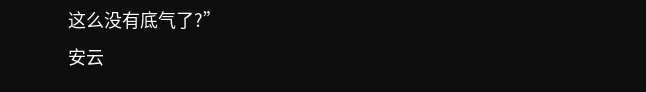这么没有底气了?”
安云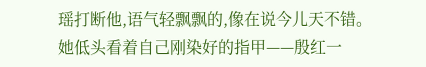瑶打断他,语气轻飘飘的,像在说今儿天不错。
她低头看着自己刚染好的指甲——殷红一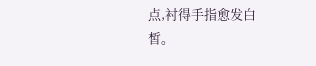点,衬得手指愈发白皙。